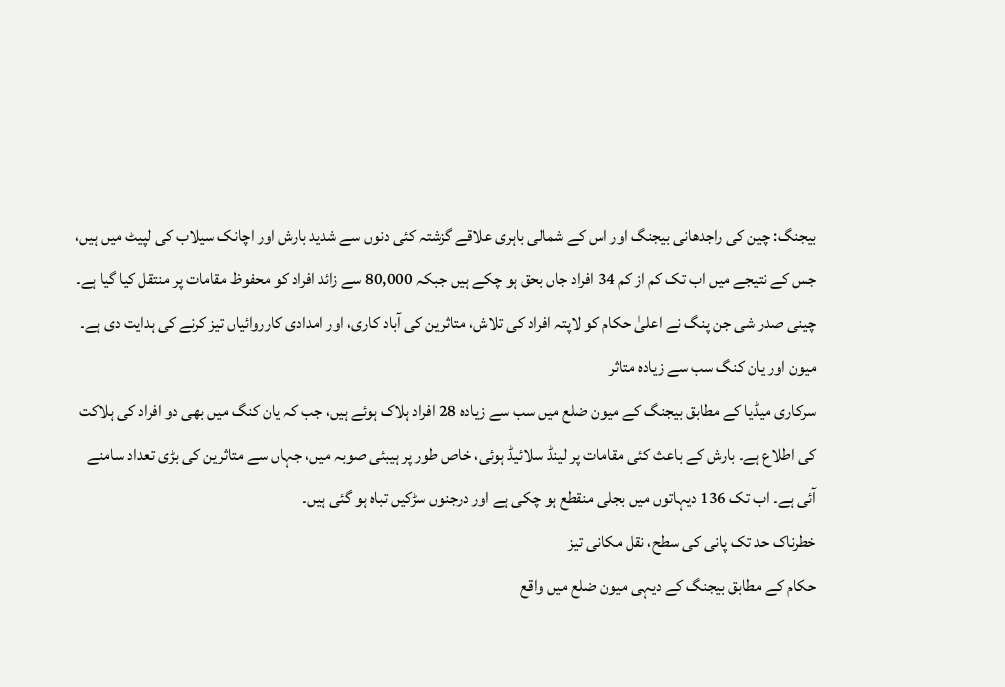بیجنگ: چین کی راجدھانی بیجنگ اور اس کے شمالی باہری علاقے گزشتہ کئی دنوں سے شدید بارش اور اچانک سیلاب کی لپیٹ میں ہیں، جس کے نتیجے میں اب تک کم از کم 34 افراد جاں بحق ہو چکے ہیں جبکہ 80,000 سے زائد افراد کو محفوظ مقامات پر منتقل کیا گیا ہے۔ چینی صدر شی جن پنگ نے اعلیٰ حکام کو لاپتہ افراد کی تلاش، متاثرین کی آباد کاری، اور امدادی کارروائیاں تیز کرنے کی ہدایت دی ہے۔
میون اور یان کنگ سب سے زیادہ متاثر
سرکاری میڈیا کے مطابق بیجنگ کے میون ضلع میں سب سے زیادہ 28 افراد ہلاک ہوئے ہیں، جب کہ یان کنگ میں بھی دو افراد کی ہلاکت کی اطلاع ہے۔ بارش کے باعث کئی مقامات پر لینڈ سلائیڈ ہوئی، خاص طور پر ہیبئی صوبہ میں، جہاں سے متاثرین کی بڑی تعداد سامنے آئی ہے۔ اب تک 136 دیہاتوں میں بجلی منقطع ہو چکی ہے اور درجنوں سڑکیں تباہ ہو گئی ہیں۔
خطرناک حد تک پانی کی سطح، نقل مکانی تیز
حکام کے مطابق بیجنگ کے دیہی میون ضلع میں واقع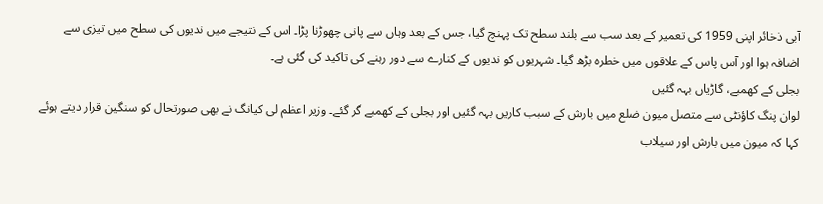آبی ذخائر اپنی 1959 کی تعمیر کے بعد سب سے بلند سطح تک پہنچ گیا، جس کے بعد وہاں سے پانی چھوڑنا پڑا۔ اس کے نتیجے میں ندیوں کی سطح میں تیزی سے اضافہ ہوا اور آس پاس کے علاقوں میں خطرہ بڑھ گیا۔ شہریوں کو ندیوں کے کنارے سے دور رہنے کی تاکید کی گئی ہے۔
بجلی کے کھمبے، گاڑیاں بہہ گئیں
لوان پنگ کاؤنٹی سے متصل میون ضلع میں بارش کے سبب کاریں بہہ گئیں اور بجلی کے کھمبے گر گئے۔ وزیر اعظم لی کیانگ نے بھی صورتحال کو سنگین قرار دیتے ہوئے کہا کہ میون میں بارش اور سیلاب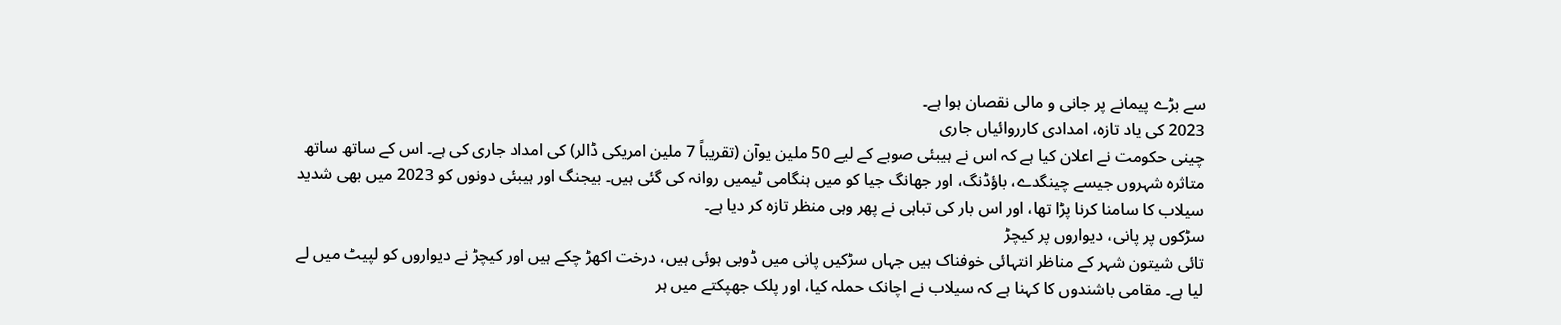سے بڑے پیمانے پر جانی و مالی نقصان ہوا ہے۔
2023 کی یاد تازہ، امدادی کارروائیاں جاری
چینی حکومت نے اعلان کیا ہے کہ اس نے ہیبئی صوبے کے لیے 50 ملین یوآن (تقریباً 7 ملین امریکی ڈالر) کی امداد جاری کی ہے۔ اس کے ساتھ ساتھ متاثرہ شہروں جیسے چینگدے، باؤڈنگ، اور جھانگ جیا کو میں ہنگامی ٹیمیں روانہ کی گئی ہیں۔ بیجنگ اور ہیبئی دونوں کو 2023 میں بھی شدید سیلاب کا سامنا کرنا پڑا تھا، اور اس بار کی تباہی نے پھر وہی منظر تازہ کر دیا ہے۔
سڑکوں پر پانی، دیواروں پر کیچڑ
تائی شیتون شہر کے مناظر انتہائی خوفناک ہیں جہاں سڑکیں پانی میں ڈوبی ہوئی ہیں، درخت اکھڑ چکے ہیں اور کیچڑ نے دیواروں کو لپیٹ میں لے لیا ہے۔ مقامی باشندوں کا کہنا ہے کہ سیلاب نے اچانک حملہ کیا، اور پلک جھپکتے میں ہر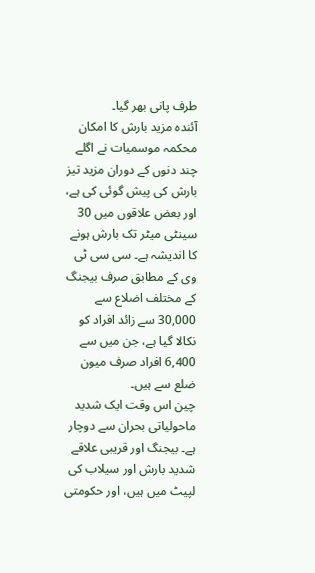طرف پانی بھر گیا۔
آئندہ مزید بارش کا امکان
محکمہ موسمیات نے اگلے چند دنوں کے دوران مزید تیز بارش کی پیش گوئی کی ہے، اور بعض علاقوں میں 30 سینٹی میٹر تک بارش ہونے کا اندیشہ ہے۔ سی سی ٹی وی کے مطابق صرف بیجنگ کے مختلف اضلاع سے 30,000 سے زائد افراد کو نکالا گیا ہے، جن میں سے 6,400 افراد صرف میون ضلع سے ہیں۔
چین اس وقت ایک شدید ماحولیاتی بحران سے دوچار ہے۔ بیجنگ اور قریبی علاقے شدید بارش اور سیلاب کی لپیٹ میں ہیں، اور حکومتی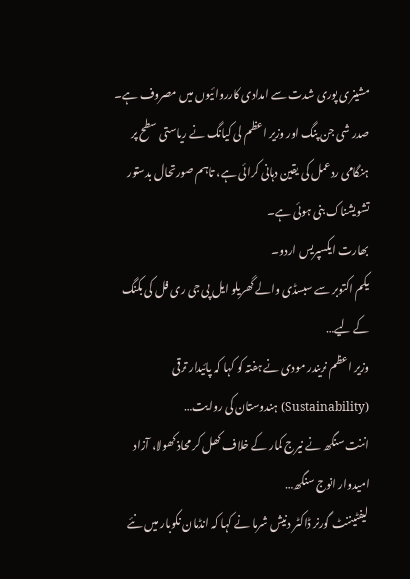مشینری پوری شدت سے امدادی کارروائیوں میں مصروف ہے۔ صدر شی جن پنگ اور وزیر اعظم لی کیانگ نے ریاستی سطح پر ہنگامی ردعمل کی یقین دہانی کرائی ہے، تاہم صورتحال بدستور تشویشناک بنی ہوئی ہے۔
بھارت ایکسپریس اردو۔
یکم اکتوبر سے سبسڈی والے گھریلو ایل پی جی ری فل کی بکنگ کے لیے…
وزیر اعظم نریندر مودی نے ہفتہ کو کہا کہ پائیدار ترقی (Sustainability) ہندوستان کی روایت…
اننت سنگھ نے نیرج کمار کے خلاف کھل کر محاذ کھولا، آزاد امیدوار انوج سنگھ…
لیفٹیننٹ گورنر ڈاکٹر دنیش شرما نے کہا کہ انڈمان نکوبار میں نئے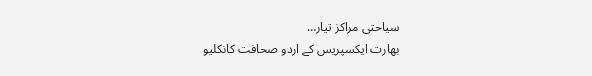سیاحتی مراکز تیار…
بھارت ایکسپریس کے اردو صحافت کانکلیو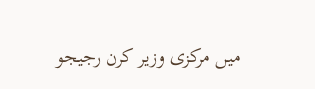میں مرکزی وزیر کرن رجیجو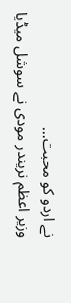نے اردو کو محبت…
وزیر اعظم نریندر مودی نے سوشل میڈیا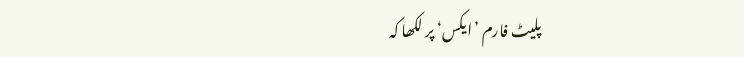پلیٹ فارم ’ایکس‘ پر لکھا کہ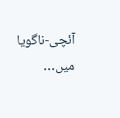آئچی-ناگویا میں…